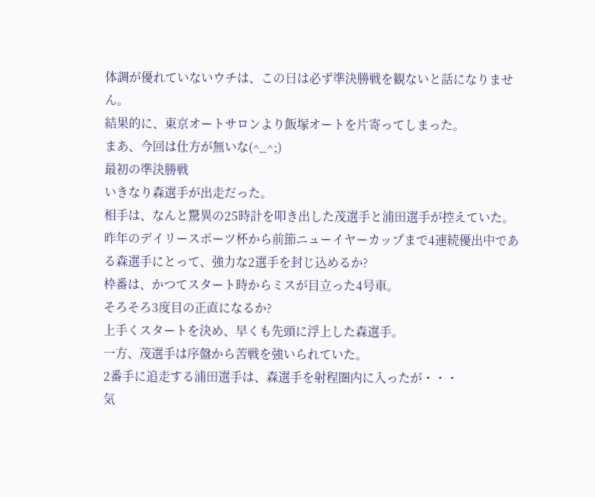体調が優れていないウチは、この日は必ず準決勝戦を観ないと話になりません。
結果的に、東京オートサロンより飯塚オートを片寄ってしまった。
まあ、今回は仕方が無いな(^_^;)
最初の準決勝戦
いきなり森選手が出走だった。
相手は、なんと驚異の25時計を叩き出した茂選手と浦田選手が控えていた。
昨年のデイリースポーツ杯から前節ニューイヤーカップまで4連続優出中である森選手にとって、強力な2選手を封じ込めるか?
枠番は、かつてスタート時からミスが目立った4号車。
そろそろ3度目の正直になるか?
上手くスタートを決め、早くも先頭に浮上した森選手。
一方、茂選手は序盤から苦戦を強いられていた。
2番手に追走する浦田選手は、森選手を射程圏内に入ったが・・・
気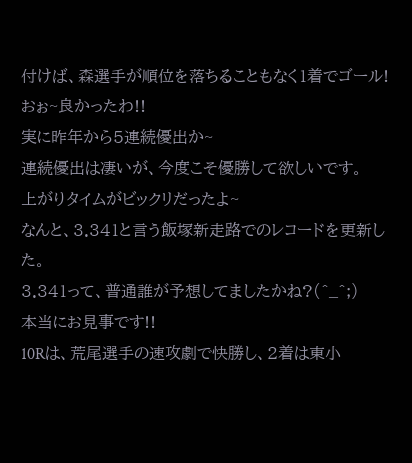付けば、森選手が順位を落ちることもなく1着でゴール!
おぉ~良かったわ!!
実に昨年から5連続優出か~
連続優出は凄いが、今度こそ優勝して欲しいです。
上がりタイムがビックリだったよ~
なんと、3.341と言う飯塚新走路でのレコードを更新した。
3.341って、普通誰が予想してましたかね?(^_^;)
本当にお見事です!!
10Rは、荒尾選手の速攻劇で快勝し、2着は東小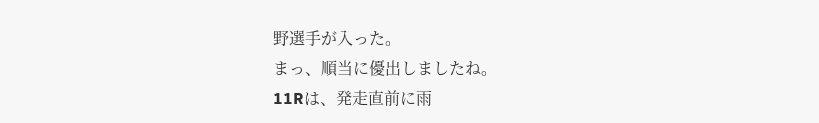野選手が入った。
まっ、順当に優出しましたね。
11Rは、発走直前に雨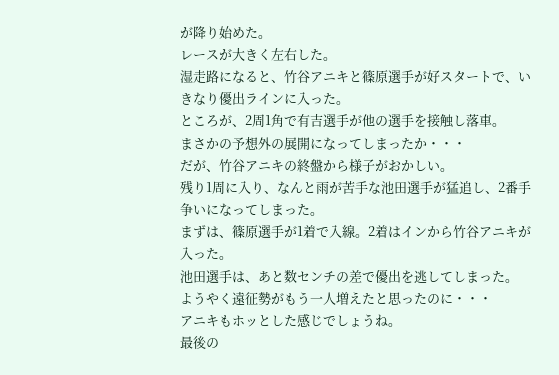が降り始めた。
レースが大きく左右した。
湿走路になると、竹谷アニキと篠原選手が好スタートで、いきなり優出ラインに入った。
ところが、2周1角で有吉選手が他の選手を接触し落車。
まさかの予想外の展開になってしまったか・・・
だが、竹谷アニキの終盤から様子がおかしい。
残り1周に入り、なんと雨が苦手な池田選手が猛追し、2番手争いになってしまった。
まずは、篠原選手が1着で入線。2着はインから竹谷アニキが入った。
池田選手は、あと数センチの差で優出を逃してしまった。
ようやく遠征勢がもう一人増えたと思ったのに・・・
アニキもホッとした感じでしょうね。
最後の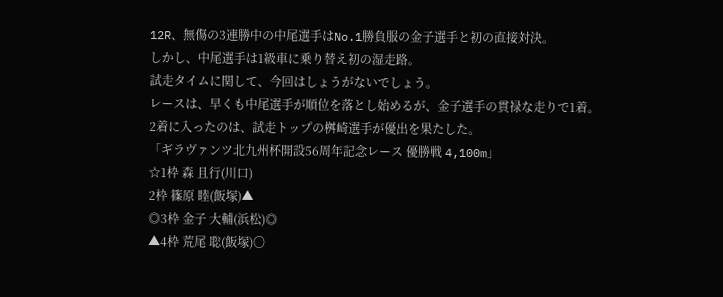12R、無傷の3連勝中の中尾選手はNo.1勝負服の金子選手と初の直接対決。
しかし、中尾選手は1級車に乗り替え初の湿走路。
試走タイムに関して、今回はしょうがないでしょう。
レースは、早くも中尾選手が順位を落とし始めるが、金子選手の貫禄な走りで1着。
2着に入ったのは、試走トップの桝崎選手が優出を果たした。
「ギラヴァンツ北九州杯開設56周年記念レース 優勝戦 4,100m」
☆1枠 森 且行(川口)
2枠 篠原 睦(飯塚)▲
◎3枠 金子 大輔(浜松)◎
▲4枠 荒尾 聡(飯塚)〇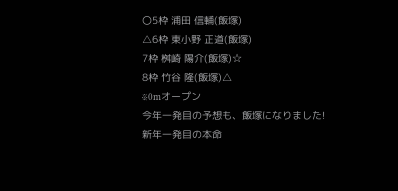〇5枠 浦田 信輔(飯塚)
△6枠 東小野 正道(飯塚)
7枠 桝崎 陽介(飯塚)☆
8枠 竹谷 隆(飯塚)△
※0mオープン
今年一発目の予想も、飯塚になりました!
新年一発目の本命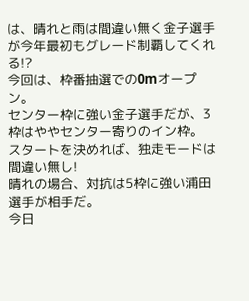は、晴れと雨は間違い無く金子選手が今年最初もグレード制覇してくれる!?
今回は、枠番抽選での0mオープン。
センター枠に強い金子選手だが、3枠はややセンター寄りのイン枠。
スタートを決めれば、独走モードは間違い無し!
晴れの場合、対抗は5枠に強い浦田選手が相手だ。
今日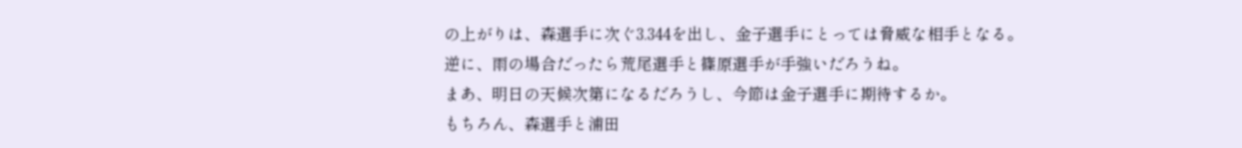の上がりは、森選手に次ぐ3.344を出し、金子選手にとっては脅威な相手となる。
逆に、雨の場合だったら荒尾選手と篠原選手が手強いだろうね。
まあ、明日の天候次第になるだろうし、今節は金子選手に期待するか。
もちろん、森選手と浦田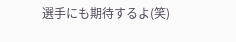選手にも期待するよ(笑)